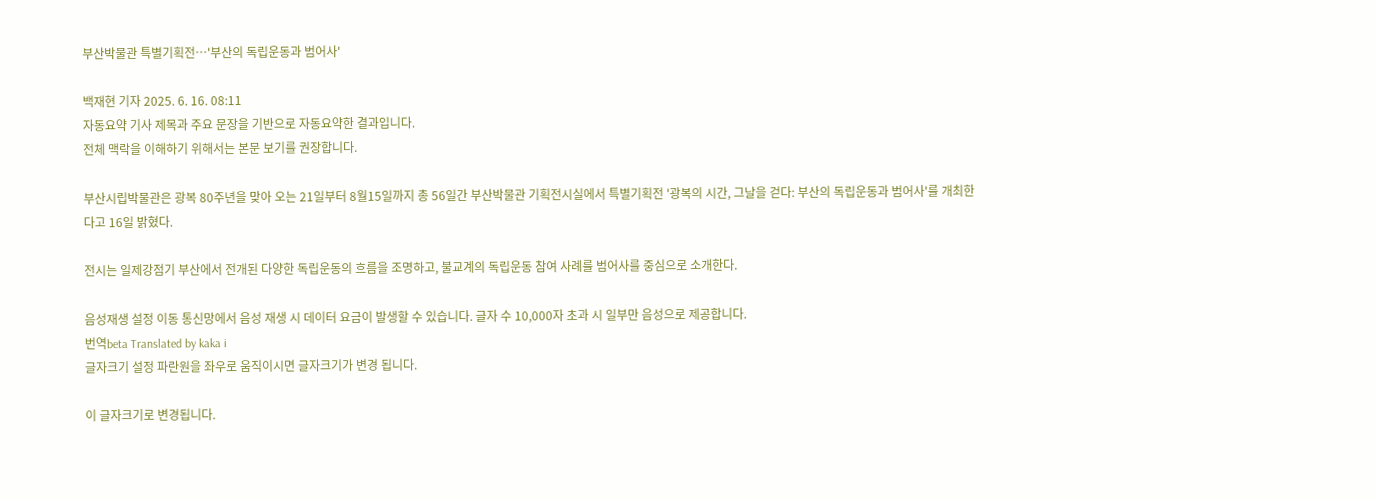부산박물관 특별기획전…'부산의 독립운동과 범어사'

백재현 기자 2025. 6. 16. 08:11
자동요약 기사 제목과 주요 문장을 기반으로 자동요약한 결과입니다.
전체 맥락을 이해하기 위해서는 본문 보기를 권장합니다.

부산시립박물관은 광복 80주년을 맞아 오는 21일부터 8월15일까지 총 56일간 부산박물관 기획전시실에서 특별기획전 '광복의 시간, 그날을 걷다: 부산의 독립운동과 범어사'를 개최한다고 16일 밝혔다.

전시는 일제강점기 부산에서 전개된 다양한 독립운동의 흐름을 조명하고, 불교계의 독립운동 참여 사례를 범어사를 중심으로 소개한다.

음성재생 설정 이동 통신망에서 음성 재생 시 데이터 요금이 발생할 수 있습니다. 글자 수 10,000자 초과 시 일부만 음성으로 제공합니다.
번역beta Translated by kaka i
글자크기 설정 파란원을 좌우로 움직이시면 글자크기가 변경 됩니다.

이 글자크기로 변경됩니다.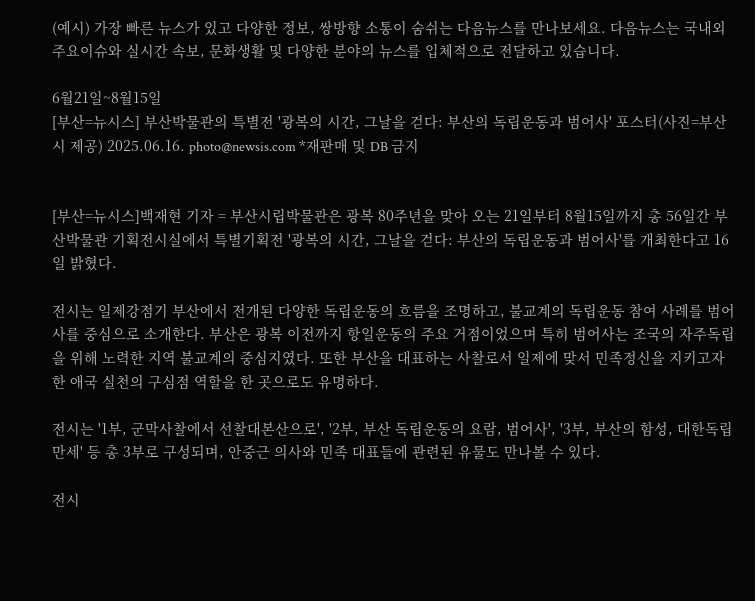(예시) 가장 빠른 뉴스가 있고 다양한 정보, 쌍방향 소통이 숨쉬는 다음뉴스를 만나보세요. 다음뉴스는 국내외 주요이슈와 실시간 속보, 문화생활 및 다양한 분야의 뉴스를 입체적으로 전달하고 있습니다.

6월21일~8월15일
[부산=뉴시스] 부산박물관의 특별전 '광복의 시간, 그날을 걷다: 부산의 독립운동과 범어사' 포스터(사진=부산시 제공) 2025.06.16. photo@newsis.com *재판매 및 DB 금지


[부산=뉴시스]백재현 기자 = 부산시립박물관은 광복 80주년을 맞아 오는 21일부터 8월15일까지 총 56일간 부산박물관 기획전시실에서 특별기획전 '광복의 시간, 그날을 걷다: 부산의 독립운동과 범어사'를 개최한다고 16일 밝혔다.

전시는 일제강점기 부산에서 전개된 다양한 독립운동의 흐름을 조명하고, 불교계의 독립운동 참여 사례를 범어사를 중심으로 소개한다. 부산은 광복 이전까지 항일운동의 주요 거점이었으며 특히 범어사는 조국의 자주독립을 위해 노력한 지역 불교계의 중심지였다. 또한 부산을 대표하는 사찰로서 일제에 맞서 민족정신을 지키고자 한 애국 실천의 구심점 역할을 한 곳으로도 유명하다.

전시는 '1부, 군막사찰에서 선찰대본산으로', '2부, 부산 독립운동의 요람, 범어사', '3부, 부산의 함성, 대한독립만세' 등 총 3부로 구성되며, 안중근 의사와 민족 대표들에 관련된 유물도 만나볼 수 있다.

전시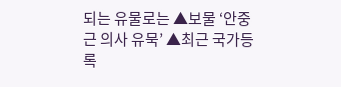되는 유물로는 ▲보물 ‘안중근 의사 유묵’ ▲최근 국가등록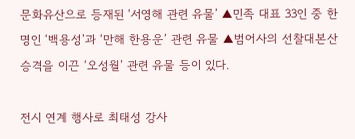문화유산으로 등재된 ‘서영해 관련 유물’ ▲민족 대표 33인 중 한 명인 ‘백용성’과 ‘만해 한용운’ 관련 유물 ▲범어사의 선찰대본산 승격을 이끈 ‘오성월’ 관련 유물 등이 있다.

전시 연계 행사로 최태성 강사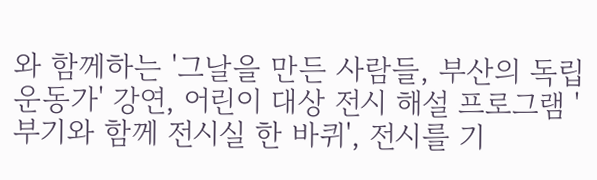와 함께하는 '그날을 만든 사람들, 부산의 독립운동가' 강연, 어린이 대상 전시 해설 프로그램 '부기와 함께 전시실 한 바퀴', 전시를 기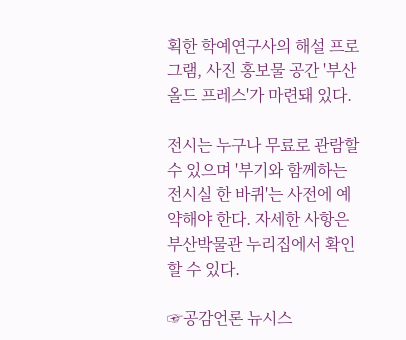획한 학예연구사의 해설 프로그램, 사진 홍보물 공간 '부산 올드 프레스'가 마련돼 있다.

전시는 누구나 무료로 관람할 수 있으며 '부기와 함께하는 전시실 한 바퀴'는 사전에 예약해야 한다. 자세한 사항은 부산박물관 누리집에서 확인할 수 있다.

☞공감언론 뉴시스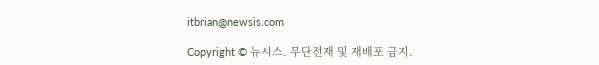itbrian@newsis.com

Copyright © 뉴시스. 무단전재 및 재배포 금지.